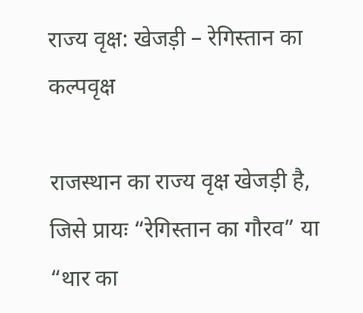राज्य वृक्ष: खेजड़ी – रेगिस्तान का कल्पवृक्ष

राजस्थान का राज्य वृक्ष खेजड़ी है, जिसे प्रायः “रेगिस्तान का गौरव” या “थार का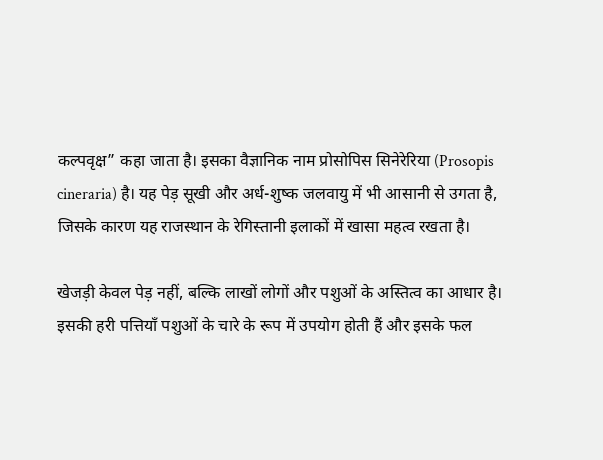कल्पवृक्ष” कहा जाता है। इसका वैज्ञानिक नाम प्रोसोपिस सिनेरेरिया (Prosopis cineraria) है। यह पेड़ सूखी और अर्ध-शुष्क जलवायु में भी आसानी से उगता है, जिसके कारण यह राजस्थान के रेगिस्तानी इलाकों में खासा महत्व रखता है।

खेजड़ी केवल पेड़ नहीं, बल्कि लाखों लोगों और पशुओं के अस्तित्व का आधार है। इसकी हरी पत्तियाँ पशुओं के चारे के रूप में उपयोग होती हैं और इसके फल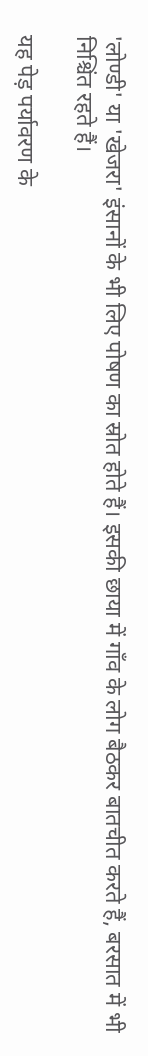'लोण्डी' या 'खेजरा' इंसानों के भी लिए पोषण का स्रोत होते हैं। इसकी छाया में गाँव के लोग बैठकर बातचीत करते हैं, बरसात में भी निश्चिंत रहते हैं।

यह पेड़ पर्यावरण के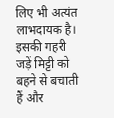लिए भी अत्यंत लाभदायक है। इसकी गहरी जड़ें मिट्टी को बहने से बचाती हैं और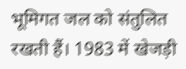भूमिगत जल को संतुलित रखती हैं। 1983 में खेजड़ी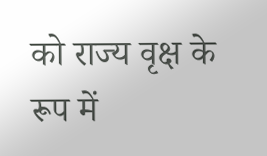को राज्य वृक्ष के रूप में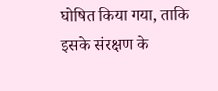घोषित किया गया, ताकि इसके संरक्षण के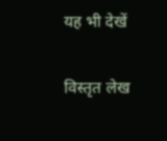यह भी देखें

विस्तृत लेख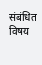संबंधित विषय